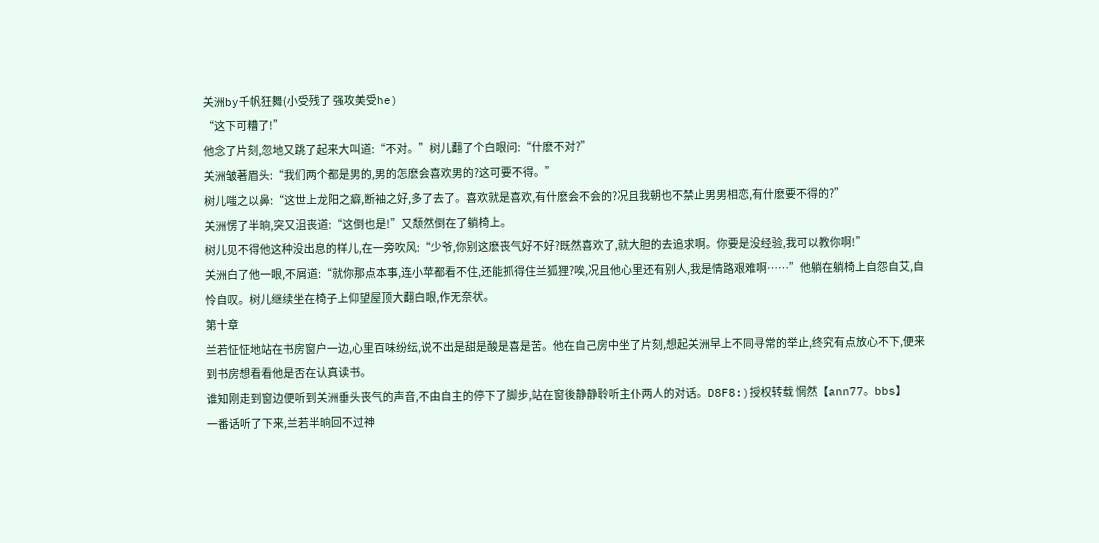关洲by千帆狂舞(小受残了 强攻美受he)
“这下可糟了!”
他念了片刻,忽地又跳了起来大叫道:“不对。”树儿翻了个白眼问:“什麽不对?”
关洲皱著眉头:“我们两个都是男的,男的怎麽会喜欢男的?这可要不得。”
树儿嗤之以鼻:“这世上龙阳之癖,断袖之好,多了去了。喜欢就是喜欢,有什麽会不会的?况且我朝也不禁止男男相恋,有什麽要不得的?”
关洲愣了半晌,突又沮丧道:“这倒也是!”又颓然倒在了躺椅上。
树儿见不得他这种没出息的样儿,在一旁吹风:“少爷,你别这麽丧气好不好?既然喜欢了,就大胆的去追求啊。你要是没经验,我可以教你啊!”
关洲白了他一眼,不屑道:“就你那点本事,连小苹都看不住,还能抓得住兰狐狸?唉,况且他心里还有别人,我是情路艰难啊……”他躺在躺椅上自怨自艾,自怜自叹。树儿继续坐在椅子上仰望屋顶大翻白眼,作无奈状。
第十章
兰若怔怔地站在书房窗户一边,心里百味纷纭,说不出是甜是酸是喜是苦。他在自己房中坐了片刻,想起关洲早上不同寻常的举止,终究有点放心不下,便来到书房想看看他是否在认真读书。
谁知刚走到窗边便听到关洲垂头丧气的声音,不由自主的停下了脚步,站在窗後静静聆听主仆两人的对话。D8F8:)授权转载 惘然【ann77。bbs】
一番话听了下来,兰若半晌回不过神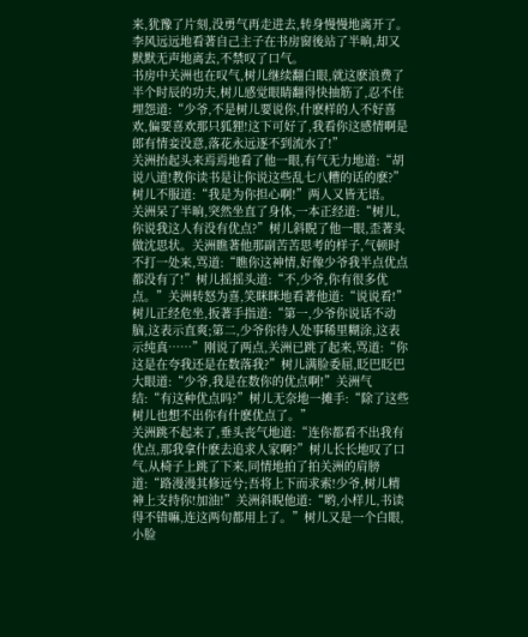来,犹豫了片刻,没勇气再走进去,转身慢慢地离开了。
李风远远地看著自己主子在书房窗後站了半晌,却又默默无声地离去,不禁叹了口气。
书房中关洲也在叹气,树儿继续翻白眼,就这麽浪费了半个时辰的功夫,树儿感觉眼睛翻得快抽筋了,忍不住埋怨道:“少爷,不是树儿要说你,什麽样的人不好喜欢,偏要喜欢那只狐狸!这下可好了,我看你这感情啊是郎有情妾没意,落花永远逐不到流水了!”
关洲抬起头来焉焉地看了他一眼,有气无力地道:“胡说八道!教你读书是让你说这些乱七八糟的话的麽?”树儿不服道:“我是为你担心啊!”两人又皆无语。
关洲呆了半晌,突然坐直了身体,一本正经道:“树儿,你说我这人有没有优点?”树儿斜睨了他一眼,歪著头做沈思状。关洲瞧著他那副苦苦思考的样子,气顿时不打一处来,骂道:“瞧你这神情,好像少爷我半点优点都没有了!”树儿摇摇头道:“不,少爷,你有很多优点。”关洲转怒为喜,笑眯眯地看著他道:“说说看!”
树儿正经危坐,扳著手指道:“第一,少爷你说话不动脑,这表示直爽;第二,少爷你待人处事稀里糊涂,这表示纯真……”刚说了两点,关洲已跳了起来,骂道:“你这是在夸我还是在数落我?”树儿满脸委屈,眨巴眨巴大眼道:“少爷,我是在数你的优点啊!”关洲气结:“有这种优点吗?”树儿无奈地一摊手:“除了这些树儿也想不出你有什麽优点了。”
关洲跳不起来了,垂头丧气地道:“连你都看不出我有优点,那我拿什麽去追求人家啊?”树儿长长地叹了口气,从椅子上跳了下来,同情地拍了拍关洲的肩膀道:“路漫漫其修远兮;吾将上下而求索!少爷,树儿精神上支持你!加油!”关洲斜睨他道:“哟,小样儿,书读得不错嘛,连这两句都用上了。”树儿又是一个白眼,小脸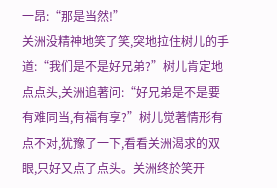一昂:“那是当然!”
关洲没精神地笑了笑,突地拉住树儿的手道:“我们是不是好兄弟?”树儿肯定地点点头,关洲追著问:“好兄弟是不是要有难同当,有福有享?”树儿觉著情形有点不对,犹豫了一下,看看关洲渴求的双眼,只好又点了点头。关洲终於笑开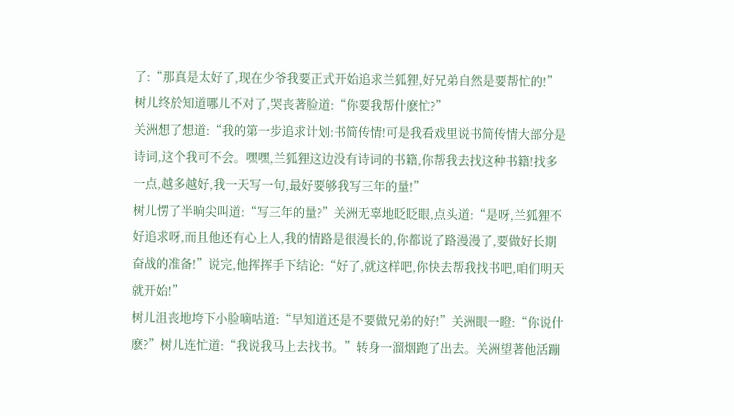了:“那真是太好了,现在少爷我要正式开始追求兰狐狸,好兄弟自然是要帮忙的!”树儿终於知道哪儿不对了,哭丧著脸道:“你要我帮什麽忙?”
关洲想了想道:“我的第一步追求计划:书简传情!可是我看戏里说书简传情大部分是诗词,这个我可不会。嘿嘿,兰狐狸这边没有诗词的书籍,你帮我去找这种书籍!找多一点,越多越好,我一天写一句,最好要够我写三年的量!”
树儿愣了半晌尖叫道:“写三年的量?”关洲无辜地眨眨眼,点头道:“是呀,兰狐狸不好追求呀,而且他还有心上人,我的情路是很漫长的,你都说了路漫漫了,要做好长期奋战的准备!”说完,他挥挥手下结论:“好了,就这样吧,你快去帮我找书吧,咱们明天就开始!”
树儿沮丧地垮下小脸嘀咕道:“早知道还是不要做兄弟的好!”关洲眼一瞪:“你说什麽?”树儿连忙道:“我说我马上去找书。”转身一溜烟跑了出去。关洲望著他活蹦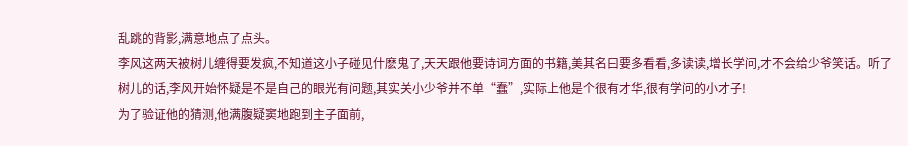乱跳的背影,满意地点了点头。
李风这两天被树儿缠得要发疯,不知道这小子碰见什麽鬼了,天天跟他要诗词方面的书籍,美其名曰要多看看,多读读,增长学问,才不会给少爷笑话。听了树儿的话,李风开始怀疑是不是自己的眼光有问题,其实关小少爷并不单“蠢”,实际上他是个很有才华,很有学问的小才子!
为了验证他的猜测,他满腹疑窦地跑到主子面前,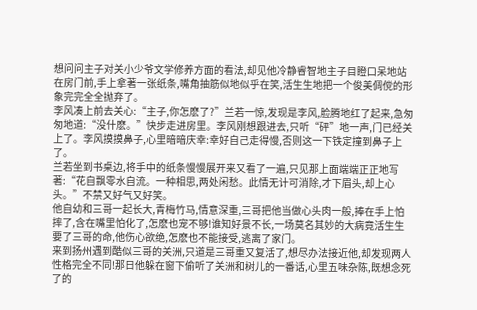想问问主子对关小少爷文学修养方面的看法,却见他冷静睿智地主子目瞪口呆地站在房门前,手上拿著一张纸条,嘴角抽筋似地似乎在笑,活生生地把一个俊美倜傥的形象完完全全抛弃了。
李风凑上前去关心:“主子,你怎麽了?”兰若一惊,发现是李风,脸腾地红了起来,急匆匆地道:“没什麽。”快步走进房里。李风刚想跟进去,只听“砰”地一声,门已经关上了。李风摸摸鼻子,心里暗暗庆幸:幸好自己走得慢,否则这一下铁定撞到鼻子上了。
兰若坐到书桌边,将手中的纸条慢慢展开来又看了一遍,只见那上面端端正正地写著:“花自飘零水自流。一种相思,两处闲愁。此情无计可消除,才下眉头,却上心头。”不禁又好气又好笑。
他自幼和三哥一起长大,青梅竹马,情意深重,三哥把他当做心头肉一般,捧在手上怕摔了,含在嘴里怕化了,怎麽也宠不够!谁知好景不长,一场莫名其妙的大病竟活生生要了三哥的命,他伤心欲绝,怎麽也不能接受,逃离了家门。
来到扬州遇到酷似三哥的关洲,只道是三哥重又复活了,想尽办法接近他,却发现两人性格完全不同!那日他躲在窗下偷听了关洲和树儿的一番话,心里五味杂陈,既想念死了的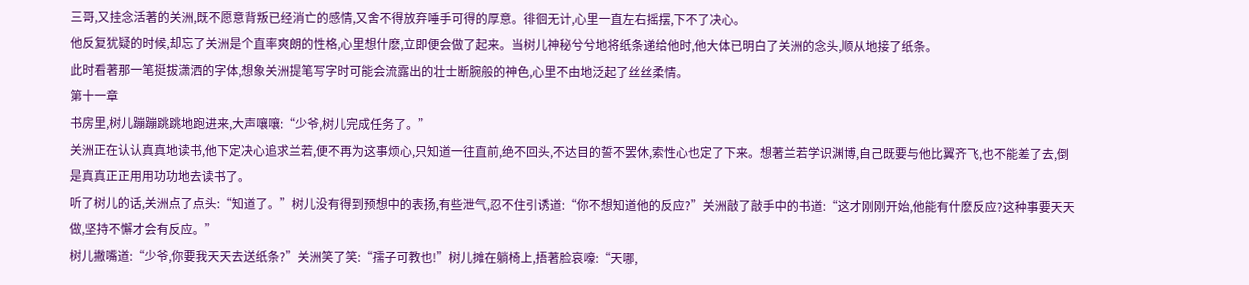三哥,又挂念活著的关洲,既不愿意背叛已经消亡的感情,又舍不得放弃唾手可得的厚意。徘徊无计,心里一直左右摇摆,下不了决心。
他反复犹疑的时候,却忘了关洲是个直率爽朗的性格,心里想什麽,立即便会做了起来。当树儿神秘兮兮地将纸条递给他时,他大体已明白了关洲的念头,顺从地接了纸条。
此时看著那一笔挺拔潇洒的字体,想象关洲提笔写字时可能会流露出的壮士断腕般的神色,心里不由地泛起了丝丝柔情。
第十一章
书房里,树儿蹦蹦跳跳地跑进来,大声嚷嚷:“少爷,树儿完成任务了。”
关洲正在认认真真地读书,他下定决心追求兰若,便不再为这事烦心,只知道一往直前,绝不回头,不达目的誓不罢休,索性心也定了下来。想著兰若学识渊博,自己既要与他比翼齐飞,也不能差了去,倒是真真正正用用功功地去读书了。
听了树儿的话,关洲点了点头:“知道了。”树儿没有得到预想中的表扬,有些泄气,忍不住引诱道:“你不想知道他的反应?”关洲敲了敲手中的书道:“这才刚刚开始,他能有什麽反应?这种事要天天做,坚持不懈才会有反应。”
树儿撇嘴道:“少爷,你要我天天去送纸条?”关洲笑了笑:“孺子可教也!”树儿摊在躺椅上,捂著脸哀嚎:“天哪,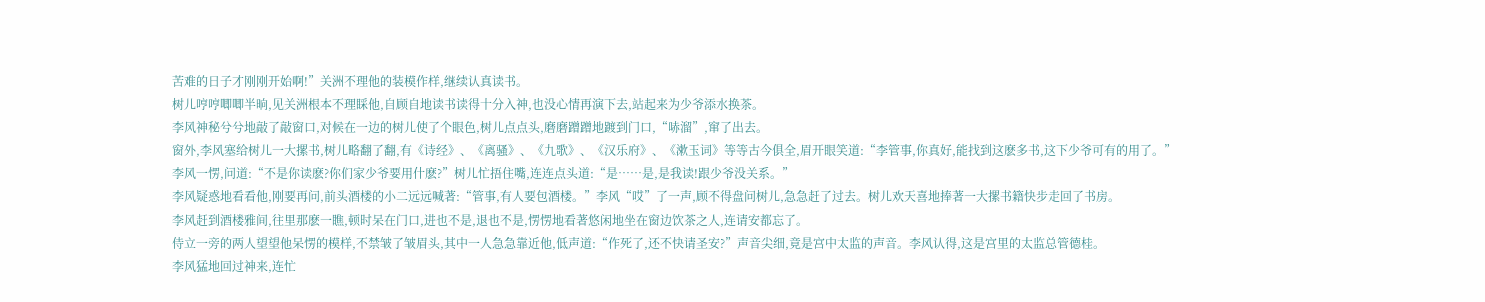苦难的日子才刚刚开始啊!”关洲不理他的装模作样,继续认真读书。
树儿哼哼唧唧半晌,见关洲根本不理睬他,自顾自地读书读得十分入神,也没心情再演下去,站起来为少爷添水换茶。
李风神秘兮兮地敲了敲窗口,对候在一边的树儿使了个眼色,树儿点点头,磨磨蹭蹭地踱到门口,“哧溜”,窜了出去。
窗外,李风塞给树儿一大摞书,树儿略翻了翻,有《诗经》、《离骚》、《九歌》、《汉乐府》、《漱玉词》等等古今俱全,眉开眼笑道:“李管事,你真好,能找到这麽多书,这下少爷可有的用了。”
李风一愣,问道:“不是你读麽?你们家少爷要用什麽?”树儿忙捂住嘴,连连点头道:“是……是,是我读!跟少爷没关系。”
李风疑惑地看看他,刚要再问,前头酒楼的小二远远喊著:“管事,有人要包酒楼。”李风“哎”了一声,顾不得盘问树儿,急急赶了过去。树儿欢天喜地捧著一大摞书籍快步走回了书房。
李风赶到酒楼雅间,往里那麽一瞧,顿时呆在门口,进也不是,退也不是,愣愣地看著悠闲地坐在窗边饮茶之人,连请安都忘了。
侍立一旁的两人望望他呆愣的模样,不禁皱了皱眉头,其中一人急急靠近他,低声道:“作死了,还不快请圣安?”声音尖细,竟是宫中太监的声音。李风认得,这是宫里的太监总管德桂。
李风猛地回过神来,连忙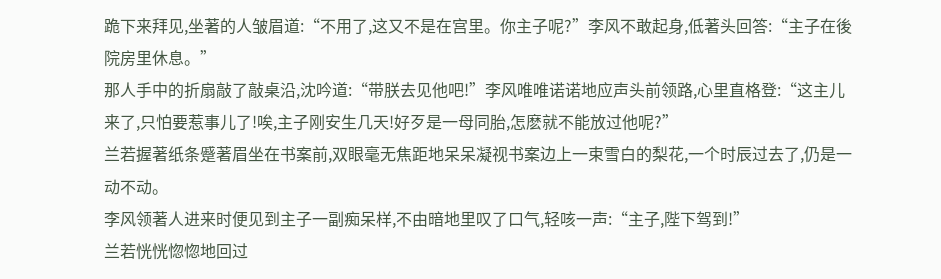跪下来拜见,坐著的人皱眉道:“不用了,这又不是在宫里。你主子呢?”李风不敢起身,低著头回答:“主子在後院房里休息。”
那人手中的折扇敲了敲桌沿,沈吟道:“带朕去见他吧!”李风唯唯诺诺地应声头前领路,心里直格登:“这主儿来了,只怕要惹事儿了!唉,主子刚安生几天!好歹是一母同胎,怎麽就不能放过他呢?”
兰若握著纸条蹙著眉坐在书案前,双眼毫无焦距地呆呆凝视书案边上一束雪白的梨花,一个时辰过去了,仍是一动不动。
李风领著人进来时便见到主子一副痴呆样,不由暗地里叹了口气,轻咳一声:“主子,陛下驾到!”
兰若恍恍惚惚地回过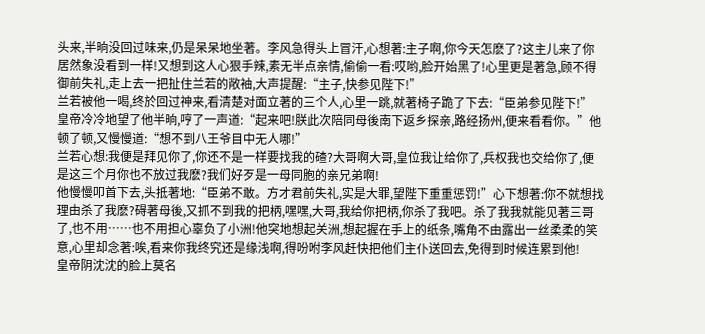头来,半晌没回过味来,仍是呆呆地坐著。李风急得头上冒汗,心想著:主子啊,你今天怎麽了?这主儿来了你居然象没看到一样!又想到这人心狠手辣,素无半点亲情,偷偷一看:哎哟,脸开始黑了!心里更是著急,顾不得御前失礼,走上去一把扯住兰若的敞袖,大声提醒:“主子,快参见陛下!”
兰若被他一喝,终於回过神来,看清楚对面立著的三个人,心里一跳,就著椅子跪了下去:“臣弟参见陛下!”
皇帝冷冷地望了他半晌,哼了一声道:“起来吧!朕此次陪同母後南下返乡探亲,路经扬州,便来看看你。”他顿了顿,又慢慢道:“想不到八王爷目中无人哪!”
兰若心想:我便是拜见你了,你还不是一样要找我的碴?大哥啊大哥,皇位我让给你了,兵权我也交给你了,便是这三个月你也不放过我麽?我们好歹是一母同胞的亲兄弟啊!
他慢慢叩首下去,头抵著地:“臣弟不敢。方才君前失礼,实是大罪,望陛下重重惩罚!”心下想著:你不就想找理由杀了我麽?碍著母後,又抓不到我的把柄,嘿嘿,大哥,我给你把柄,你杀了我吧。杀了我我就能见著三哥了,也不用……也不用担心辜负了小洲!他突地想起关洲,想起握在手上的纸条,嘴角不由露出一丝柔柔的笑意,心里却念著:唉,看来你我终究还是缘浅啊,得吩咐李风赶快把他们主仆送回去,免得到时候连累到他!
皇帝阴沈沈的脸上莫名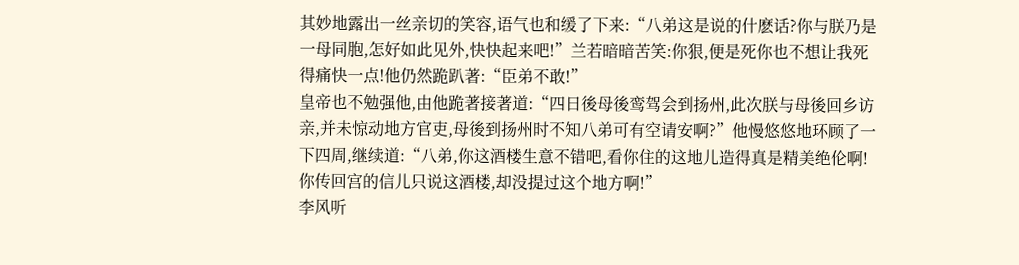其妙地露出一丝亲切的笑容,语气也和缓了下来:“八弟这是说的什麽话?你与朕乃是一母同胞,怎好如此见外,快快起来吧!”兰若暗暗苦笑:你狠,便是死你也不想让我死得痛快一点!他仍然跪趴著:“臣弟不敢!”
皇帝也不勉强他,由他跪著接著道:“四日後母後鸾驾会到扬州,此次朕与母後回乡访亲,并未惊动地方官吏,母後到扬州时不知八弟可有空请安啊?”他慢悠悠地环顾了一下四周,继续道:“八弟,你这酒楼生意不错吧,看你住的这地儿造得真是精美绝伦啊!你传回宫的信儿只说这酒楼,却没提过这个地方啊!”
李风听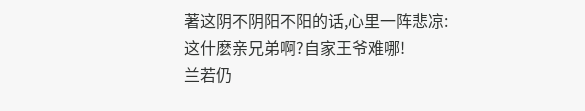著这阴不阴阳不阳的话,心里一阵悲凉:这什麽亲兄弟啊?自家王爷难哪!
兰若仍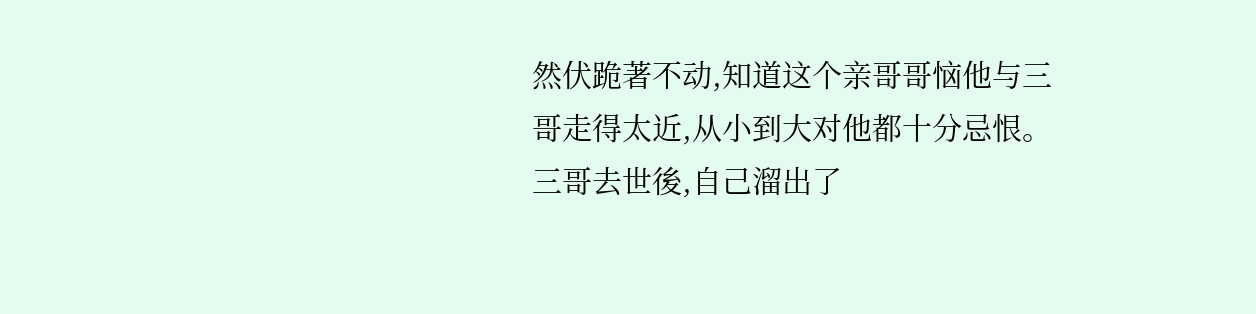然伏跪著不动,知道这个亲哥哥恼他与三哥走得太近,从小到大对他都十分忌恨。三哥去世後,自己溜出了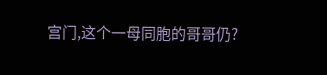宫门,这个一母同胞的哥哥仍?